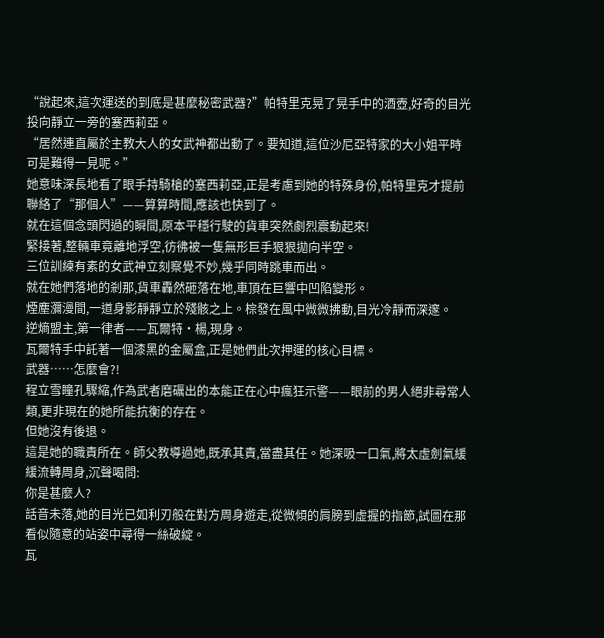“說起來,這次運送的到底是甚麼秘密武器?”帕特里克晃了晃手中的酒壺,好奇的目光投向靜立一旁的塞西莉亞。
“居然連直屬於主教大人的女武神都出動了。要知道,這位沙尼亞特家的大小姐平時可是難得一見呢。”
她意味深長地看了眼手持騎槍的塞西莉亞,正是考慮到她的特殊身份,帕特里克才提前聯絡了“那個人”——算算時間,應該也快到了。
就在這個念頭閃過的瞬間,原本平穩行駛的貨車突然劇烈震動起來!
緊接著,整輛車竟離地浮空,彷彿被一隻無形巨手狠狠拋向半空。
三位訓練有素的女武神立刻察覺不妙,幾乎同時跳車而出。
就在她們落地的剎那,貨車轟然砸落在地,車頂在巨響中凹陷變形。
煙塵瀰漫間,一道身影靜靜立於殘骸之上。棕發在風中微微拂動,目光冷靜而深邃。
逆熵盟主,第一律者——瓦爾特·楊,現身。
瓦爾特手中託著一個漆黑的金屬盒,正是她們此次押運的核心目標。
武器……怎麼會?!
程立雪瞳孔驟縮,作為武者磨礪出的本能正在心中瘋狂示警——眼前的男人絕非尋常人類,更非現在的她所能抗衡的存在。
但她沒有後退。
這是她的職責所在。師父教導過她,既承其責,當盡其任。她深吸一口氣,將太虛劍氣緩緩流轉周身,沉聲喝問:
你是甚麼人?
話音未落,她的目光已如利刃般在對方周身遊走,從微傾的肩膀到虛握的指節,試圖在那看似隨意的站姿中尋得一絲破綻。
瓦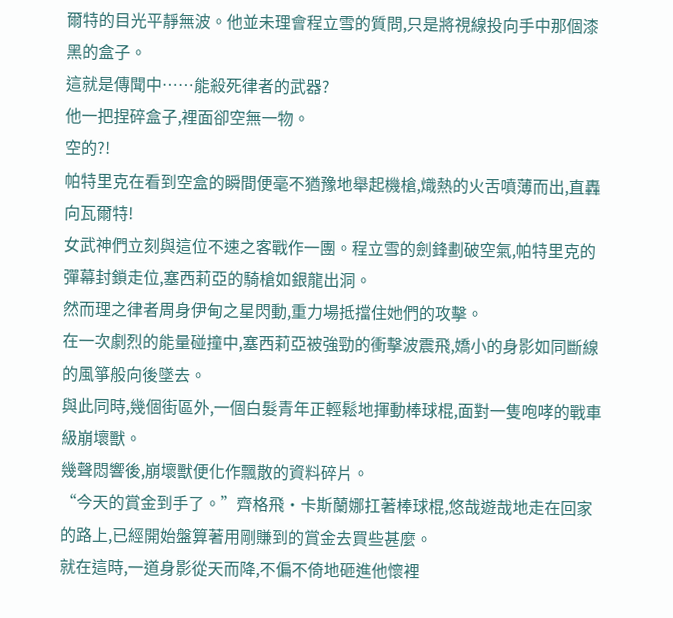爾特的目光平靜無波。他並未理會程立雪的質問,只是將視線投向手中那個漆黑的盒子。
這就是傳聞中……能殺死律者的武器?
他一把捏碎盒子,裡面卻空無一物。
空的?!
帕特里克在看到空盒的瞬間便毫不猶豫地舉起機槍,熾熱的火舌噴薄而出,直轟向瓦爾特!
女武神們立刻與這位不速之客戰作一團。程立雪的劍鋒劃破空氣,帕特里克的彈幕封鎖走位,塞西莉亞的騎槍如銀龍出洞。
然而理之律者周身伊甸之星閃動,重力場抵擋住她們的攻擊。
在一次劇烈的能量碰撞中,塞西莉亞被強勁的衝擊波震飛,嬌小的身影如同斷線的風箏般向後墜去。
與此同時,幾個街區外,一個白髮青年正輕鬆地揮動棒球棍,面對一隻咆哮的戰車級崩壞獸。
幾聲悶響後,崩壞獸便化作飄散的資料碎片。
“今天的賞金到手了。”齊格飛·卡斯蘭娜扛著棒球棍,悠哉遊哉地走在回家的路上,已經開始盤算著用剛賺到的賞金去買些甚麼。
就在這時,一道身影從天而降,不偏不倚地砸進他懷裡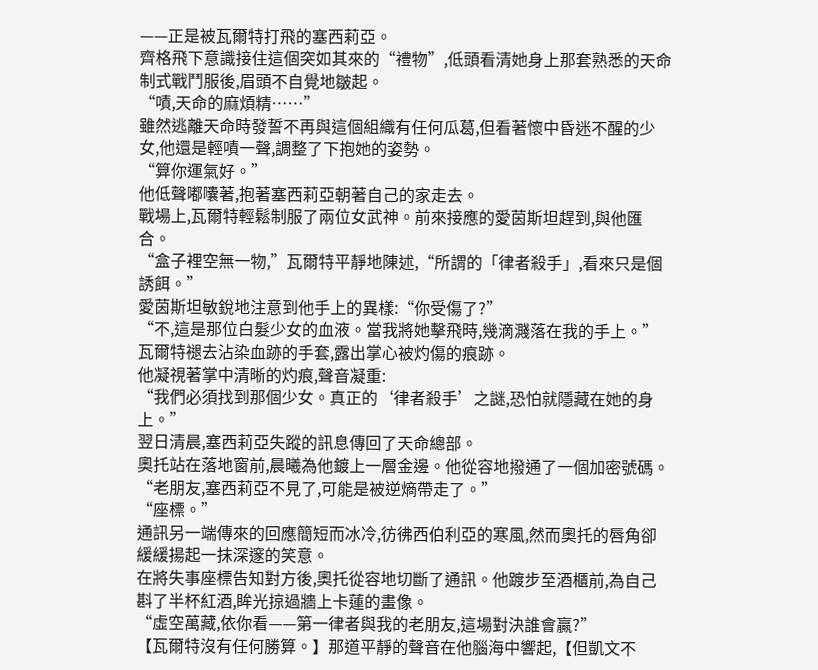——正是被瓦爾特打飛的塞西莉亞。
齊格飛下意識接住這個突如其來的“禮物”,低頭看清她身上那套熟悉的天命制式戰鬥服後,眉頭不自覺地皺起。
“嘖,天命的麻煩精……”
雖然逃離天命時發誓不再與這個組織有任何瓜葛,但看著懷中昏迷不醒的少女,他還是輕嘖一聲,調整了下抱她的姿勢。
“算你運氣好。”
他低聲嘟囔著,抱著塞西莉亞朝著自己的家走去。
戰場上,瓦爾特輕鬆制服了兩位女武神。前來接應的愛茵斯坦趕到,與他匯合。
“盒子裡空無一物,”瓦爾特平靜地陳述,“所謂的「律者殺手」,看來只是個誘餌。”
愛茵斯坦敏銳地注意到他手上的異樣:“你受傷了?”
“不,這是那位白髮少女的血液。當我將她擊飛時,幾滴濺落在我的手上。”
瓦爾特褪去沾染血跡的手套,露出掌心被灼傷的痕跡。
他凝視著掌中清晰的灼痕,聲音凝重:
“我們必須找到那個少女。真正的‘律者殺手’之謎,恐怕就隱藏在她的身上。”
翌日清晨,塞西莉亞失蹤的訊息傳回了天命總部。
奧托站在落地窗前,晨曦為他鍍上一層金邊。他從容地撥通了一個加密號碼。
“老朋友,塞西莉亞不見了,可能是被逆熵帶走了。”
“座標。”
通訊另一端傳來的回應簡短而冰冷,彷彿西伯利亞的寒風,然而奧托的唇角卻緩緩揚起一抹深邃的笑意。
在將失事座標告知對方後,奧托從容地切斷了通訊。他踱步至酒櫃前,為自己斟了半杯紅酒,眸光掠過牆上卡蓮的畫像。
“虛空萬藏,依你看——第一律者與我的老朋友,這場對決誰會贏?”
【瓦爾特沒有任何勝算。】那道平靜的聲音在他腦海中響起,【但凱文不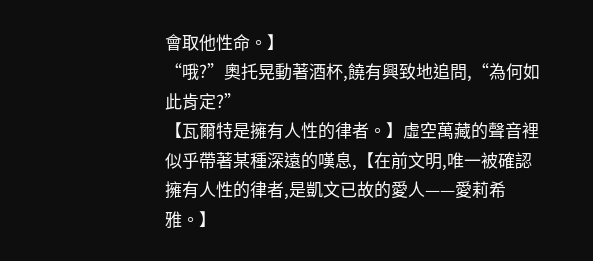會取他性命。】
“哦?”奧托晃動著酒杯,饒有興致地追問,“為何如此肯定?”
【瓦爾特是擁有人性的律者。】虛空萬藏的聲音裡似乎帶著某種深遠的嘆息,【在前文明,唯一被確認擁有人性的律者,是凱文已故的愛人——愛莉希雅。】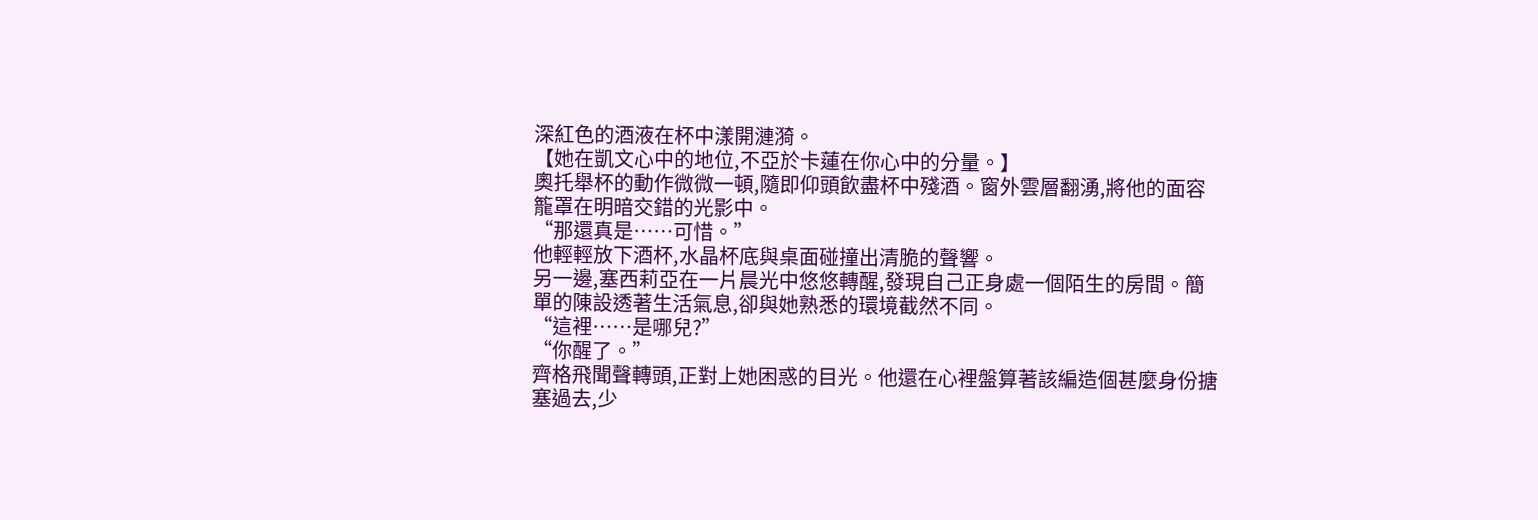深紅色的酒液在杯中漾開漣漪。
【她在凱文心中的地位,不亞於卡蓮在你心中的分量。】
奧托舉杯的動作微微一頓,隨即仰頭飲盡杯中殘酒。窗外雲層翻湧,將他的面容籠罩在明暗交錯的光影中。
“那還真是……可惜。”
他輕輕放下酒杯,水晶杯底與桌面碰撞出清脆的聲響。
另一邊,塞西莉亞在一片晨光中悠悠轉醒,發現自己正身處一個陌生的房間。簡單的陳設透著生活氣息,卻與她熟悉的環境截然不同。
“這裡……是哪兒?”
“你醒了。”
齊格飛聞聲轉頭,正對上她困惑的目光。他還在心裡盤算著該編造個甚麼身份搪塞過去,少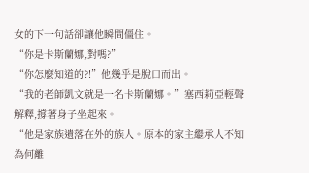女的下一句話卻讓他瞬間僵住。
“你是卡斯蘭娜,對嗎?”
“你怎麼知道的?!”他幾乎是脫口而出。
“我的老師凱文就是一名卡斯蘭娜。”塞西莉亞輕聲解釋,撐著身子坐起來。
“他是家族遺落在外的族人。原本的家主繼承人不知為何離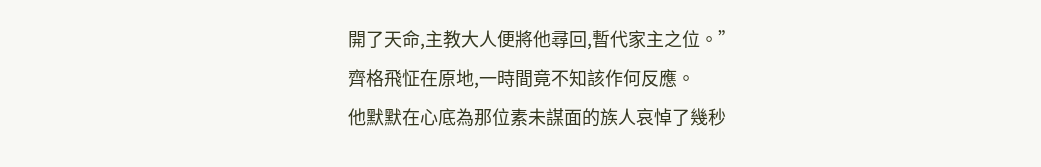開了天命,主教大人便將他尋回,暫代家主之位。”
齊格飛怔在原地,一時間竟不知該作何反應。
他默默在心底為那位素未謀面的族人哀悼了幾秒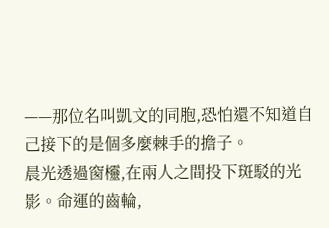——那位名叫凱文的同胞,恐怕還不知道自己接下的是個多麼棘手的擔子。
晨光透過窗欞,在兩人之間投下斑駁的光影。命運的齒輪,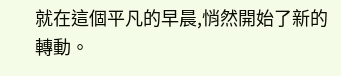就在這個平凡的早晨,悄然開始了新的轉動。